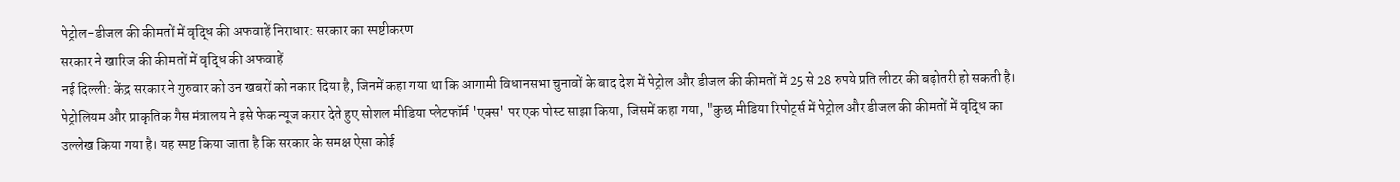पेट्रोल-डीजल की कीमतों में वृद्धि की अफवाहें निराधार: सरकार का स्पष्टीकरण
सरकार ने खारिज की कीमतों में वृद्धि की अफवाहें
नई दिल्ली: केंद्र सरकार ने गुरुवार को उन खबरों को नकार दिया है, जिनमें कहा गया था कि आगामी विधानसभा चुनावों के बाद देश में पेट्रोल और डीजल की कीमतों में 25 से 28 रुपये प्रति लीटर की बढ़ोतरी हो सकती है।
पेट्रोलियम और प्राकृतिक गैस मंत्रालय ने इसे फेक न्यूज करार देते हुए सोशल मीडिया प्लेटफॉर्म 'एक्स' पर एक पोस्ट साझा किया, जिसमें कहा गया, "कुछ मीडिया रिपोर्ट्स में पेट्रोल और डीजल की कीमतों में वृद्धि का उल्लेख किया गया है। यह स्पष्ट किया जाता है कि सरकार के समक्ष ऐसा कोई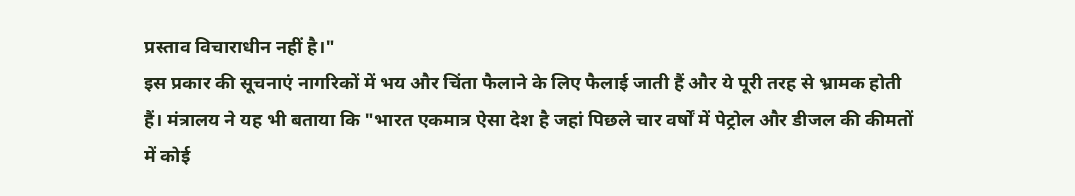प्रस्ताव विचाराधीन नहीं है।"
इस प्रकार की सूचनाएं नागरिकों में भय और चिंता फैलाने के लिए फैलाई जाती हैं और ये पूरी तरह से भ्रामक होती हैं। मंत्रालय ने यह भी बताया कि "भारत एकमात्र ऐसा देश है जहां पिछले चार वर्षों में पेट्रोल और डीजल की कीमतों में कोई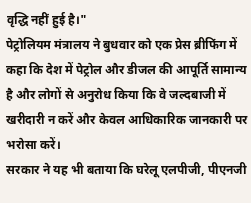वृद्धि नहीं हुई है।"
पेट्रोलियम मंत्रालय ने बुधवार को एक प्रेस ब्रीफिंग में कहा कि देश में पेट्रोल और डीजल की आपूर्ति सामान्य है और लोगों से अनुरोध किया कि वे जल्दबाजी में खरीदारी न करें और केवल आधिकारिक जानकारी पर भरोसा करें।
सरकार ने यह भी बताया कि घरेलू एलपीजी, पीएनजी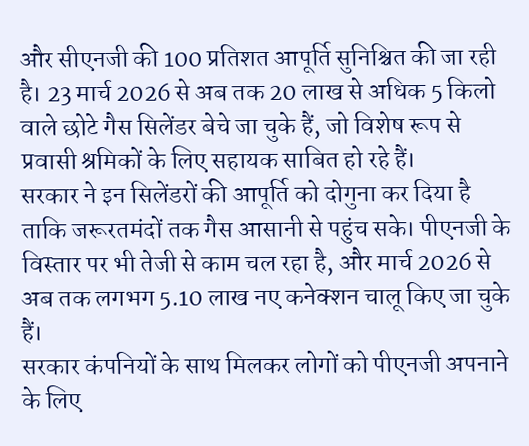और सीएनजी की 100 प्रतिशत आपूर्ति सुनिश्चित की जा रही है। 23 मार्च 2026 से अब तक 20 लाख से अधिक 5 किलो वाले छोटे गैस सिलेंडर बेचे जा चुके हैं, जो विशेष रूप से प्रवासी श्रमिकों के लिए सहायक साबित हो रहे हैं।
सरकार ने इन सिलेंडरों की आपूर्ति को दोगुना कर दिया है ताकि जरूरतमंदों तक गैस आसानी से पहुंच सके। पीएनजी के विस्तार पर भी तेजी से काम चल रहा है, और मार्च 2026 से अब तक लगभग 5.10 लाख नए कनेक्शन चालू किए जा चुके हैं।
सरकार कंपनियों के साथ मिलकर लोगों को पीएनजी अपनाने के लिए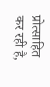प्रोत्साहित कर रही है,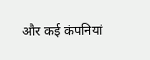और कई कंपनियां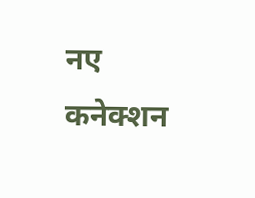नए कनेक्शन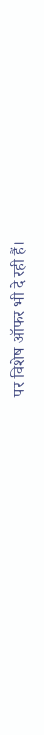पर विशेष ऑफर भी दे रही हैं।